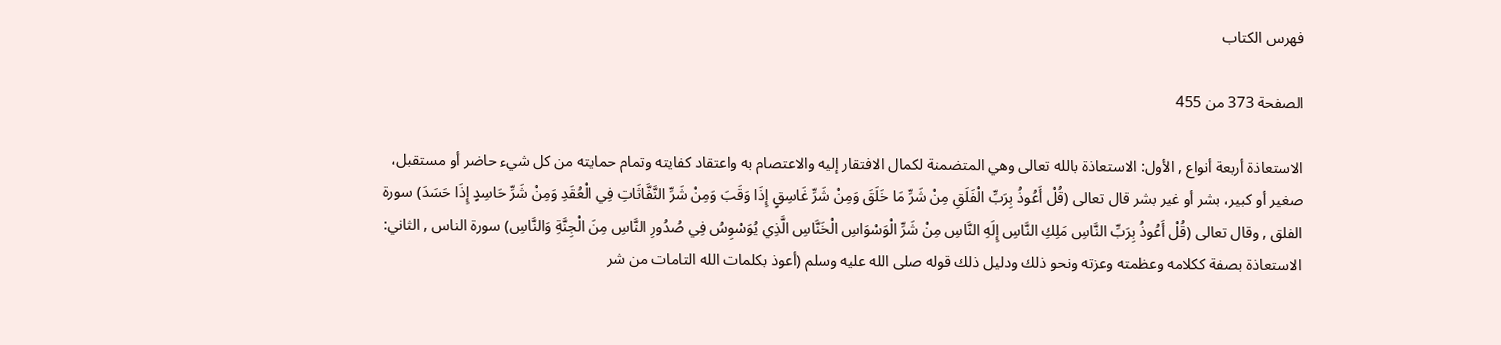فهرس الكتاب

الصفحة 373 من 455

الاستعاذة أربعة أنواع , الأول: الاستعاذة بالله تعالى وهي المتضمنة لكمال الافتقار إليه والاعتصام به واعتقاد كفايته وتمام حمايته من كل شيء حاضر أو مستقبل، صغير أو كبير، بشر أو غير بشر قال تعالى (قُلْ أَعُوذُ بِرَبِّ الْفَلَقِ مِنْ شَرِّ مَا خَلَقَ وَمِنْ شَرِّ غَاسِقٍ إِذَا وَقَبَ وَمِنْ شَرِّ النَّفَّاثَاتِ فِي الْعُقَدِ وَمِنْ شَرِّ حَاسِدٍ إِذَا حَسَدَ) سورة الفلق , وقال تعالى (قُلْ أَعُوذُ بِرَبِّ النَّاسِ مَلِكِ النَّاسِ إِلَهِ النَّاسِ مِنْ شَرِّ الْوَسْوَاسِ الْخَنَّاسِ الَّذِي يُوَسْوِسُ فِي صُدُورِ النَّاسِ مِنَ الْجِنَّةِ وَالنَّاسِ) سورة الناس , الثاني: الاستعاذة بصفة ككلامه وعظمته وعزته ونحو ذلك ودليل ذلك قوله صلى الله عليه وسلم (أعوذ بكلمات الله التامات من شر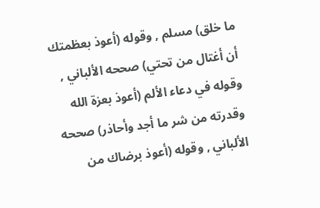ما خلق) مسلم , وقوله (أعوذ بعظمتك أن أغتال من تحتي) صححه الألباني , وقوله في دعاء الألم (أعوذ بعزة الله وقدرته من شر ما أجد وأحاذر) صححه الألباني , وقوله (أعوذ برضاك من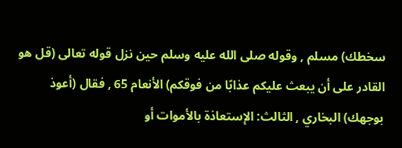سخطك) مسلم , وقوله صلى الله عليه وسلم حين نزل قوله تعالى (قل هو القادر على أن يبعث عليكم عذابًا من فوقكم) الأنعام 65 , فقال (أعوذ بوجهك) البخاري , الثالث: الإستعاذة بالأموات أو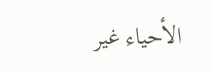الأحياء غير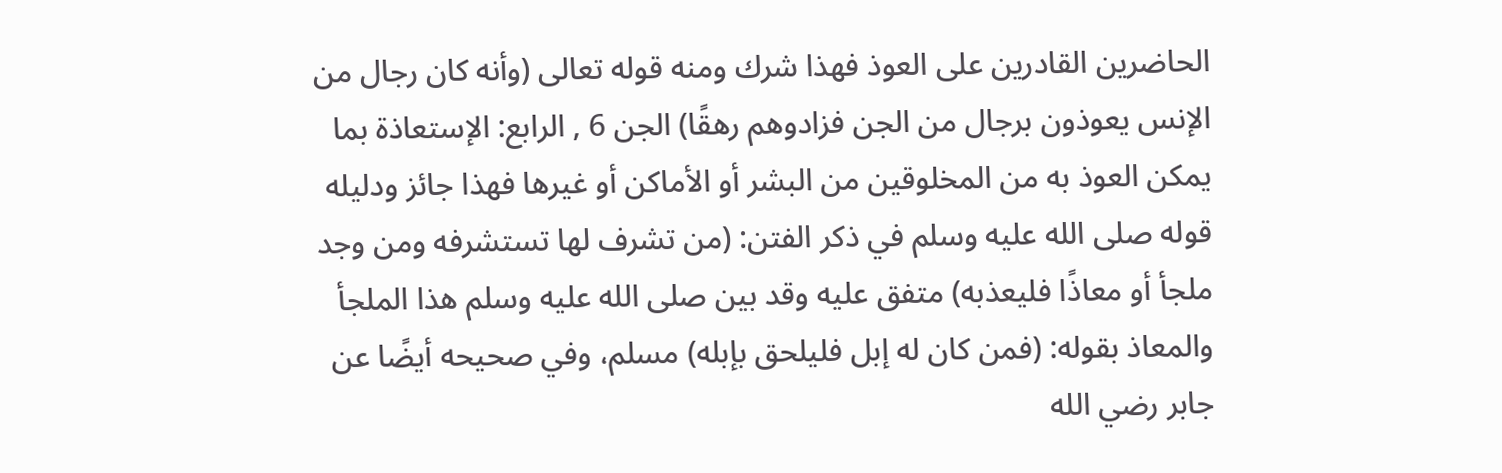الحاضرين القادرين على العوذ فهذا شرك ومنه قوله تعالى (وأنه كان رجال من الإنس يعوذون برجال من الجن فزادوهم رهقًا) الجن 6 , الرابع: الإستعاذة بما يمكن العوذ به من المخلوقين من البشر أو الأماكن أو غيرها فهذا جائز ودليله قوله صلى الله عليه وسلم في ذكر الفتن: (من تشرف لها تستشرفه ومن وجد ملجأ أو معاذًا فليعذبه) متفق عليه وقد بين صلى الله عليه وسلم هذا الملجأ والمعاذ بقوله: (فمن كان له إبل فليلحق بإبله) مسلم، وفي صحيحه أيضًا عن جابر رضي الله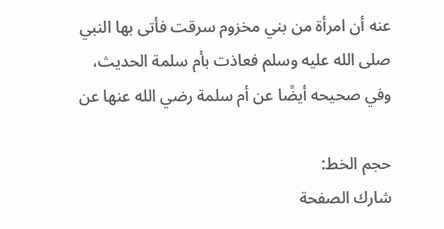عنه أن امرأة من بني مخزوم سرقت فأتى بها النبي صلى الله عليه وسلم فعاذت بأم سلمة الحديث، وفي صحيحه أيضًا عن أم سلمة رضي الله عنها عن

حجم الخط:
شارك الصفحة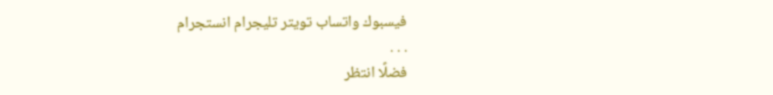فيسبوك واتساب تويتر تليجرام انستجرام
. . .
فضلًا انتظر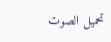تحميل الصوت